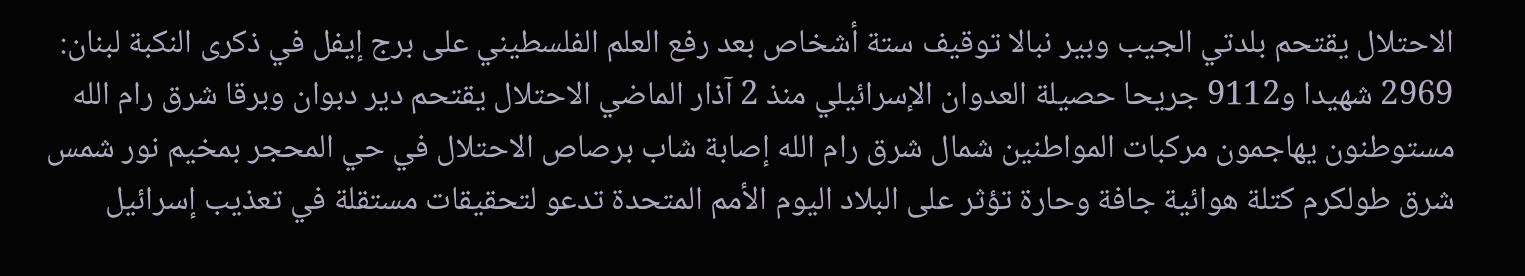الاحتلال يقتحم بلدتي الجيب وبير نبالا توقيف ستة أشخاص بعد رفع العلم الفلسطيني على برج إيفل في ذكرى النكبة لبنان: 2969 شهيدا و9112 جريحا حصيلة العدوان الإسرائيلي منذ 2 آذار الماضي الاحتلال يقتحم دير دبوان وبرقا شرق رام الله مستوطنون يهاجمون مركبات المواطنين شمال شرق رام الله إصابة شاب برصاص الاحتلال في حي المحجر بمخيم نور شمس شرق طولكرم كتلة هوائية جافة وحارة تؤثر على البلاد اليوم الأمم المتحدة تدعو لتحقيقات مستقلة في تعذيب إسرائيل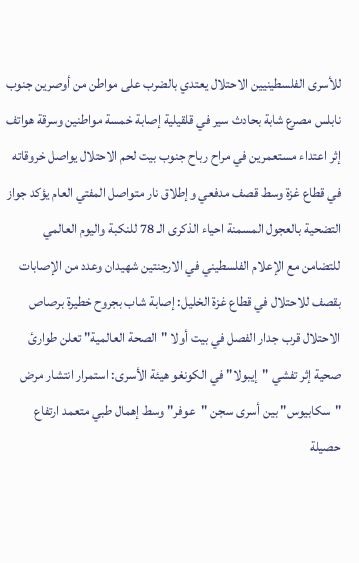للأسرى الفلسطينيين الاحتلال يعتدي بالضرب على مواطن من أوصرين جنوب نابلس مصرع شابة بحادث سير في قلقيلية إصابة خمسة مواطنين وسرقة هواتف إثر اعتداء مستعمرين في مراح رباح جنوب بيت لحم الاحتلال يواصل خروقاته في قطاع غزة وسط قصف مدفعي وإطلاق نار متواصل المفتي العام يؤكد جواز التضحية بالعجول المسمنة احياء الذكرى الـ 78 للنكبة واليوم العالمي للتضامن مع الإعلام الفلسطيني في الارجنتين شهيدان وعدد من الإصابات بقصف للاحتلال في قطاع غزة الخليل: إصابة شاب بجروح خطيرة برصاص الاحتلال قرب جدار الفصل في بيت أولا "الصحة العالمية" تعلن طوارئ صحية إثر تفشي "إيبولا" في الكونغو هيئة الأسرى: استمرار انتشار مرض "سكابيوس" بين أسرى سجن "عوفر" وسط إهمال طبي متعمد ارتفاع حصيلة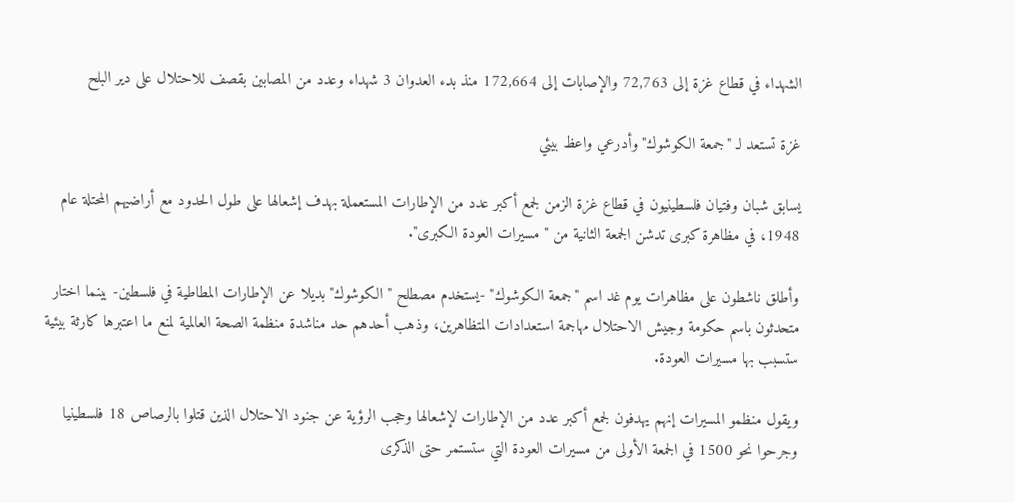الشهداء في قطاع غزة إلى 72,763 والإصابات إلى 172,664 منذ بدء العدوان 3 شهداء وعدد من المصابين بقصف للاحتلال على دير البلح

غزة تستعد لـ "جمعة الكوشوك"وأدرعي واعظ بيئي

يسابق شبان وفتيان فلسطينيون في قطاع غزة الزمن لجمع أكبر عدد من الإطارات المستعملة بهدف إشعالها على طول الحدود مع أراضيهم المحتلة عام 1948، في مظاهرة كبرى تدشن الجمعة الثانية من "مسيرات العودة الكبرى".

وأطلق ناشطون على مظاهرات يوم غد اسم "جمعة الكوشوك" -يستخدم مصطلح "الكوشوك" بديلا عن الإطارات المطاطية في فلسطين- بينما اختار متحدثون باسم حكومة وجيش الاحتلال مهاجمة استعدادات المتظاهرين، وذهب أحدهم حد مناشدة منظمة الصحة العالمية لمنع ما اعتبرها كارثة بيئية ستسبب بها مسيرات العودة.

ويقول منظمو المسيرات إنهم يهدفون لجمع أكبر عدد من الإطارات لإشعالها وحجب الرؤية عن جنود الاحتلال الذين قتلوا بالرصاص 18 فلسطينيا وجرحوا نحو 1500 في الجمعة الأولى من مسيرات العودة التي ستستمر حتى الذكرى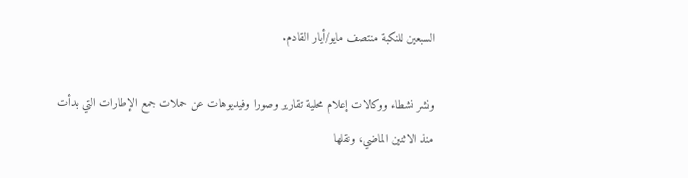السبعين للنكبة منتصف مايو/أيار القادم.

ونشر نشطاء ووكالات إعلام محلية تقارير وصورا وفيديوهات عن حملات جمع الإطارات التي بدأت منذ الاثنين الماضي، ونقلها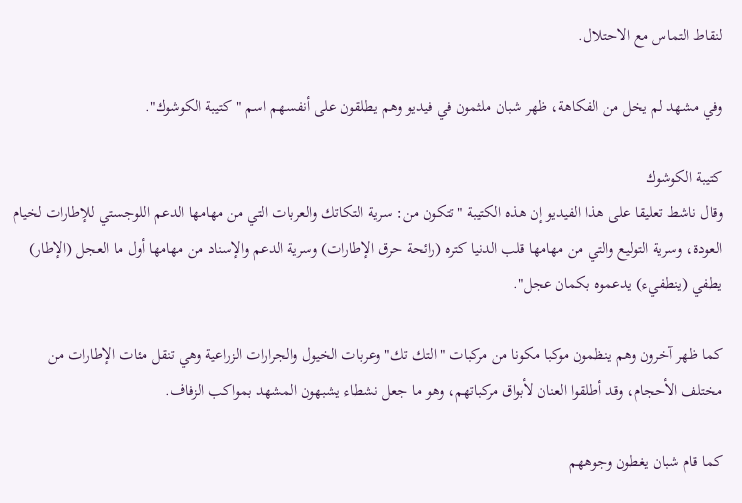لنقاط التماس مع الاحتلال.

وفي مشهد لم يخل من الفكاهة، ظهر شبان ملثمون في فيديو وهم يطلقون على أنفسهم اسم "كتيبة الكوشوك".

كتيبة الكوشوك
وقال ناشط تعليقا على هذا الفيديو إن هذه الكتيبة "تتكون من: سرية التكاتك والعربات التي من مهامها الدعم اللوجستي للإطارات لخيام العودة، وسرية التوليع والتي من مهامها قلب الدنيا كتره (رائحة حرق الإطارات) وسرية الدعم والإسناد من مهامها أول ما العجل (الإطار) يطفي (ينطفيء) يدعموه بكمان عجل".

كما ظهر آخرون وهم ينظمون موكبا مكونا من مركبات "التك تك" وعربات الخيول والجرارات الزراعية وهي تنقل مئات الإطارات من مختلف الأحجام، وقد أطلقوا العنان لأبواق مركباتهم، وهو ما جعل نشطاء يشبهون المشهد بمواكب الزفاف.

كما قام شبان يغطون وجوههم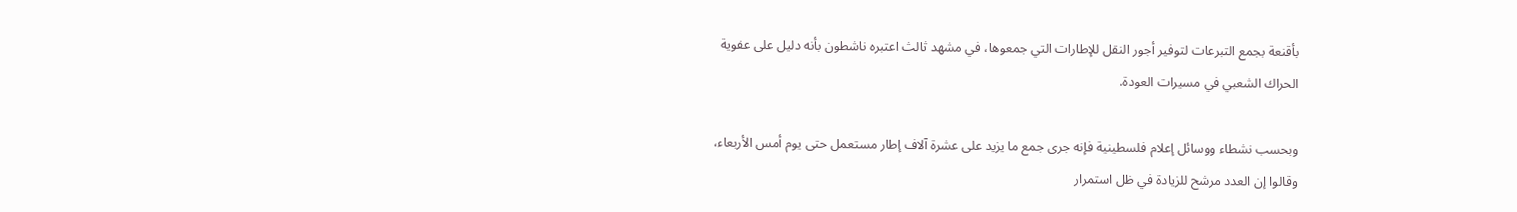بأقنعة بجمع التبرعات لتوفير أجور النقل للإطارات التي جمعوها، في مشهد ثالث اعتبره ناشطون بأنه دليل على عفوية الحراك الشعبي في مسيرات العودة.

وبحسب نشطاء ووسائل إعلام فلسطينية فإنه جرى جمع ما يزيد على عشرة آلاف إطار مستعمل حتى يوم أمس الأربعاء، وقالوا إن العدد مرشح للزيادة في ظل استمرار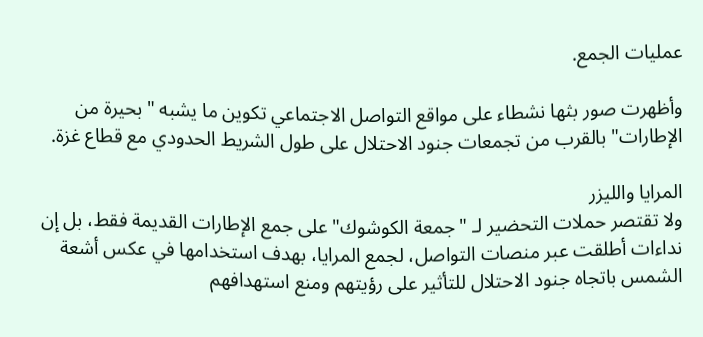عمليات الجمع.

وأظهرت صور بثها نشطاء على مواقع التواصل الاجتماعي تكوين ما يشبه "بحيرة من الإطارات" بالقرب من تجمعات جنود الاحتلال على طول الشريط الحدودي مع قطاع غزة.

المرايا والليزر
ولا تقتصر حملات التحضير لـ "جمعة الكوشوك" على جمع الإطارات القديمة فقط، بل إن نداءات أطلقت عبر منصات التواصل، لجمع المرايا، بهدف استخدامها في عكس أشعة الشمس باتجاه جنود الاحتلال للتأثير على رؤيتهم ومنع استهدافهم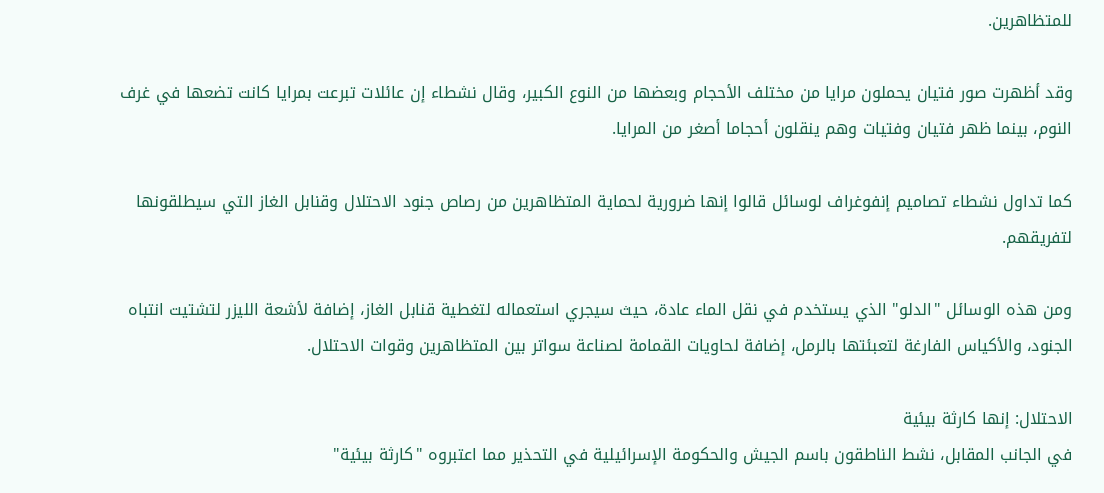للمتظاهرين.

وقد أظهرت صور فتيان يحملون مرايا من مختلف الأحجام وبعضها من النوع الكبير، وقال نشطاء إن عائلات تبرعت بمرايا كانت تضعها في غرف النوم، بينما ظهر فتيان وفتيات وهم ينقلون أحجاما أصغر من المرايا.

كما تداول نشطاء تصاميم إنفوغراف لوسائل قالوا إنها ضرورية لحماية المتظاهرين من رصاص جنود الاحتلال وقنابل الغاز التي سيطلقونها لتفريقهم.

ومن هذه الوسائل "الدلو" الذي يستخدم في نقل الماء عادة، حيث سيجري استعماله لتغطية قنابل الغاز، إضافة لأشعة الليزر لتشتيت انتباه الجنود، والأكياس الفارغة لتعبئتها بالرمل، إضافة لحاويات القمامة لصناعة سواتر بين المتظاهرين وقوات الاحتلال.

الاحتلال: إنها كارثة بيئية
في الجانب المقابل، نشط الناطقون باسم الجيش والحكومة الإسرائيلية في التحذير مما اعتبروه "كارثة بيئية"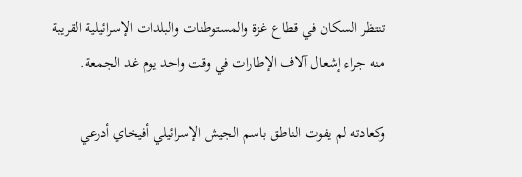تنتظر السكان في قطاع غزة والمستوطنات والبلدات الإسرائيلية القريبة منه جراء إشعال آلاف الإطارات في وقت واحد يوم غد الجمعة.

وكعادته لم يفوت الناطق باسم الجيش الإسرائيلي أفيخاي أدرعي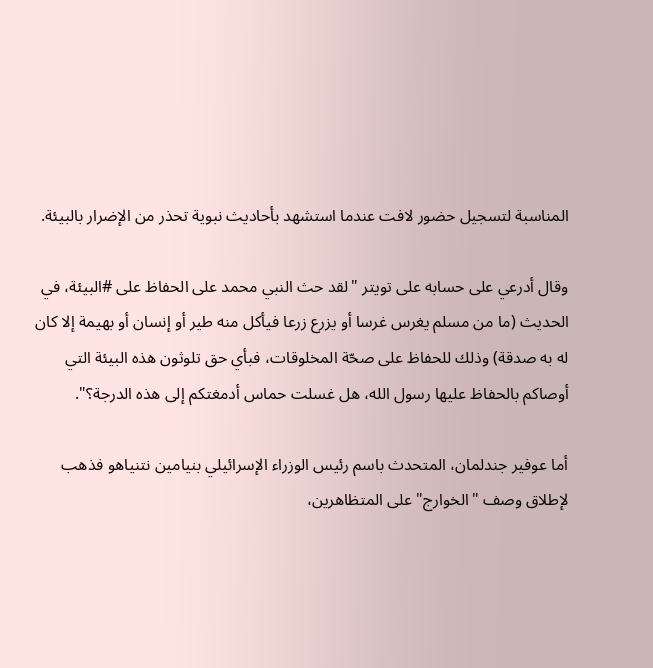المناسبة لتسجيل حضور لافت عندما استشهد بأحاديث نبوية تحذر من الإضرار بالبيئة.

وقال أدرعي على حسابه على تويتر "لقد حث النبي محمد على الحفاظ على #البيئة، في الحديث (ما من مسلم يغرس غرسا أو يزرع زرعا فيأكل منه طير أو إنسان أو بهيمة إلا كان له به صدقة) وذلك للحفاظ على صحّة المخلوقات، فبأي حق تلوثون هذه البيئة التي أوصاكم بالحفاظ عليها رسول الله، هل غسلت حماس أدمغتكم إلى هذه الدرجة؟".

أما عوفير جندلمان، المتحدث باسم رئيس الوزراء الإسرائيلي بنيامين نتنياهو فذهب لإطلاق وصف "الخوارج" على المتظاهرين،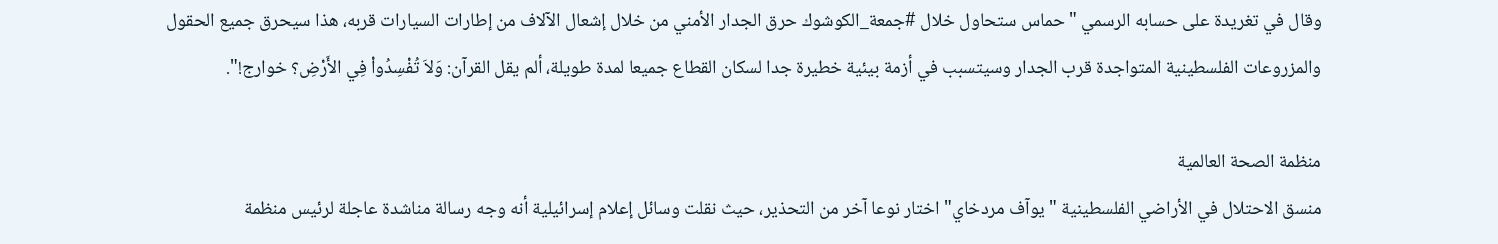وقال في تغريدة على حسابه الرسمي "حماس ستحاول خلال #جمعة_الكوشوك حرق الجدار الأمني من خلال إشعال الآلاف من إطارات السيارات قربه، هذا سيحرق جميع الحقول والمزروعات الفلسطينية المتواجدة قرب الجدار وسيتسبب في أزمة بيئية خطيرة جدا لسكان القطاع جميعا لمدة طويلة، ألم يقل القرآن: وَلاَ تُفْسِدُواْ فِي الأَرْضِ؟ خوارج!".

منظمة الصحة العالمية
منسق الاحتلال في الأراضي الفلسطينية "يوآف مردخاي" اختار نوعا آخر من التحذير، حيث نقلت وسائل إعلام إسرائيلية أنه وجه رسالة مناشدة عاجلة لرئيس منظمة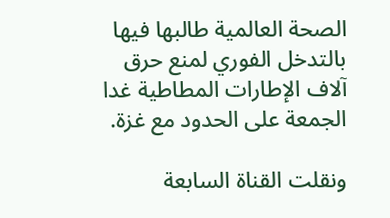الصحة العالمية طالبها فيها بالتدخل الفوري لمنع حرق آلاف الإطارات المطاطية غدا الجمعة على الحدود مع غزة.

ونقلت القناة السابعة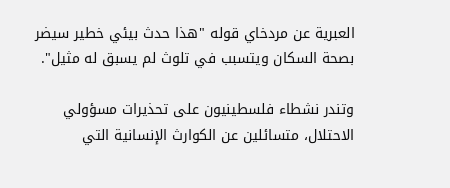العبرية عن مردخاي قوله "هذا حدث بيئي خطير سيضر بصحة السكان ويتسبب في تلوث لم يسبق له مثيل".

وتندر نشطاء فلسطينيون على تحذيرات مسؤولي الاحتلال، متسائلين عن الكوارث الإنسانية التي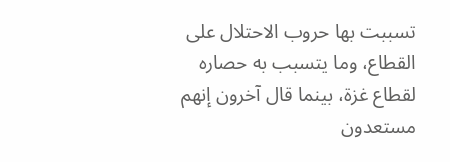تسببت بها حروب الاحتلال على القطاع، وما يتسبب به حصاره لقطاع غزة، بينما قال آخرون إنهم مستعدون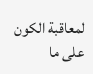لمعاقبة الكون على ما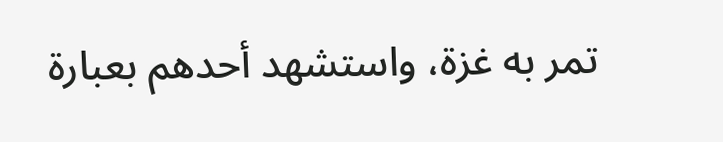تمر به غزة، واستشهد أحدهم بعبارة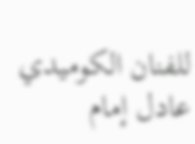للفنان الكوميدي عادل إمام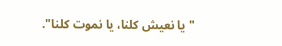"يا نعيش كلنا، يا نموت كلنا".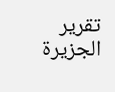تقرير الجزيرة